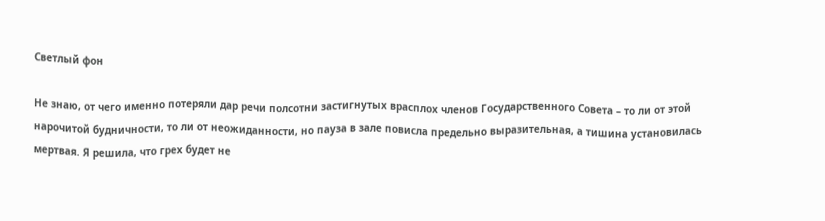Светлый фон

Не знаю, от чего именно потеряли дар речи полсотни застигнутых врасплох членов Государственного Совета – то ли от этой нарочитой будничности, то ли от неожиданности, но пауза в зале повисла предельно выразительная, а тишина установилась мертвая. Я решила, что грех будет не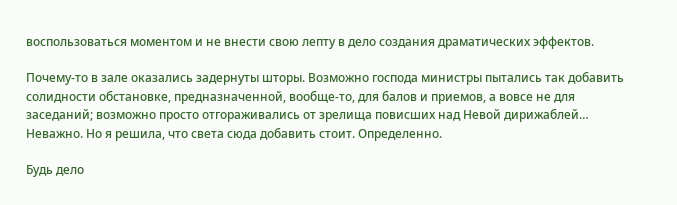воспользоваться моментом и не внести свою лепту в дело создания драматических эффектов.

Почему-то в зале оказались задернуты шторы. Возможно господа министры пытались так добавить солидности обстановке, предназначенной, вообще-то, для балов и приемов, а вовсе не для заседаний; возможно просто отгораживались от зрелища повисших над Невой дирижаблей… Неважно. Но я решила, что света сюда добавить стоит. Определенно.

Будь дело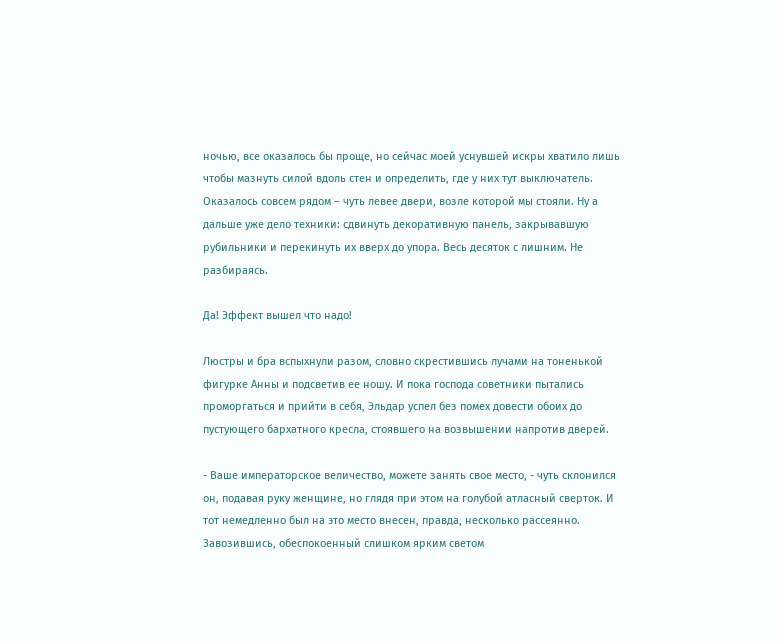ночью, все оказалось бы проще, но сейчас моей уснувшей искры хватило лишь чтобы мазнуть силой вдоль стен и определить, где у них тут выключатель. Оказалось совсем рядом – чуть левее двери, возле которой мы стояли. Ну а дальше уже дело техники: сдвинуть декоративную панель, закрывавшую рубильники и перекинуть их вверх до упора. Весь десяток с лишним. Не разбираясь.

Да! Эффект вышел что надо!

Люстры и бра вспыхнули разом, словно скрестившись лучами на тоненькой фигурке Анны и подсветив ее ношу. И пока господа советники пытались проморгаться и прийти в себя, Эльдар успел без помех довести обоих до пустующего бархатного кресла, стоявшего на возвышении напротив дверей.

- Ваше императорское величество, можете занять свое место, - чуть склонился он, подавая руку женщине, но глядя при этом на голубой атласный сверток. И тот немедленно был на это место внесен, правда, несколько рассеянно. Завозившись, обеспокоенный слишком ярким светом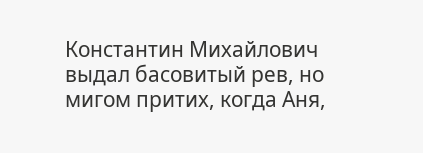Константин Михайлович выдал басовитый рев, но мигом притих, когда Аня,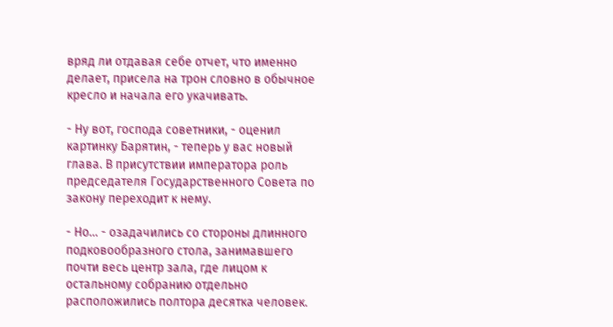вряд ли отдавая себе отчет, что именно делает, присела на трон словно в обычное кресло и начала его укачивать.

- Ну вот, господа советники, - оценил картинку Барятин, - теперь у вас новый глава. В присутствии императора роль председателя Государственного Совета по закону переходит к нему.

- Но… - озадачились со стороны длинного подковообразного стола, занимавшего почти весь центр зала, где лицом к остальному собранию отдельно расположились полтора десятка человек.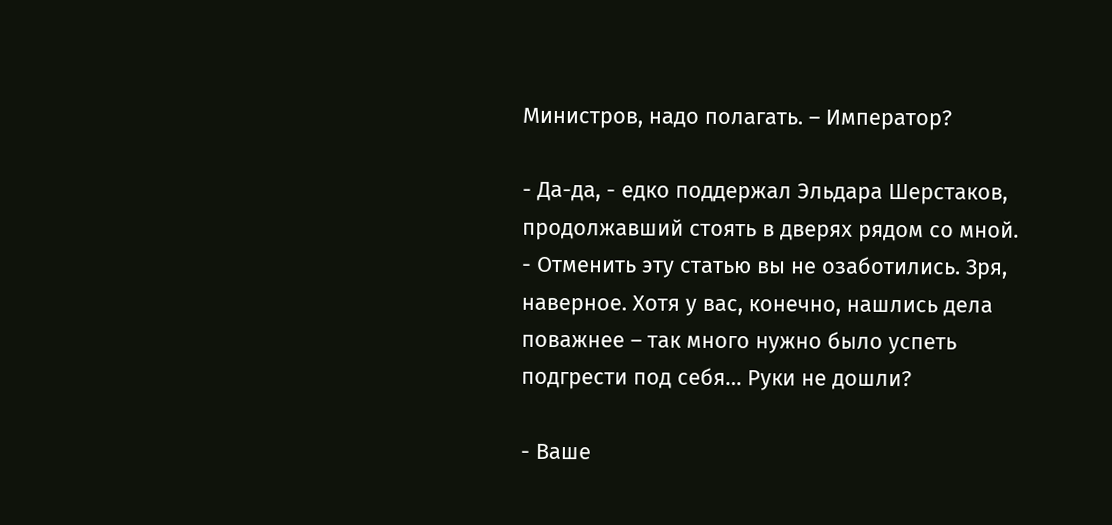Министров, надо полагать. – Император?

- Да-да, - едко поддержал Эльдара Шерстаков, продолжавший стоять в дверях рядом со мной. - Отменить эту статью вы не озаботились. Зря, наверное. Хотя у вас, конечно, нашлись дела поважнее – так много нужно было успеть подгрести под себя… Руки не дошли?

- Ваше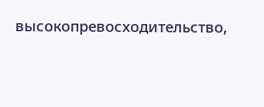высокопревосходительство,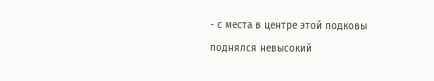- с места в центре этой подковы поднялся невысокий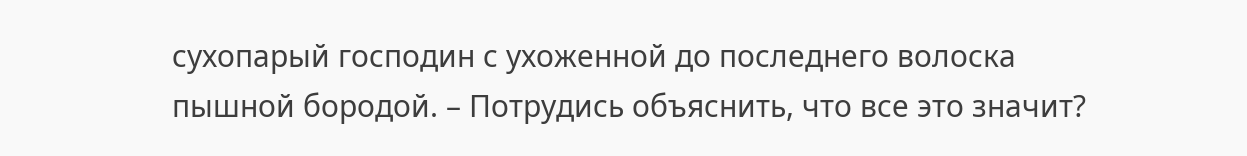сухопарый господин с ухоженной до последнего волоска пышной бородой. – Потрудись объяснить, что все это значит?